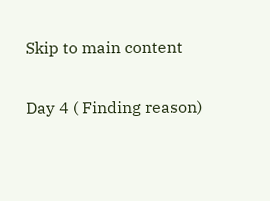Skip to main content

Day 4 ( Finding reason)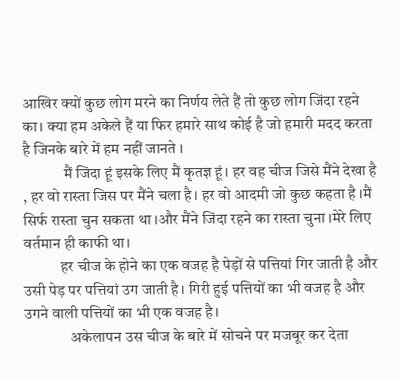आखिर क्यों कुछ लोग मरने का निर्णय लेते हैं तो कुछ लोग जिंदा रहने का। क्या हम अकेले हैं या फिर हमारे साथ कोई है जो हमारी मदद करता है जिनके बारे में हम नहीं जानते ।
             मैं जिंदा हूं इसके लिए मैं कृतज्ञ हूं। हर वह चीज जिसे मैंने देखा है , हर वो रास्ता जिस पर मैंने चला है। हर वो आदमी जो कुछ कहता है ।मैं सिर्फ रास्ता चुन सकता था ।और मैंने जिंदा रहने का रास्ता चुना ।मेरे लिए वर्तमान ही काफी था।
            हर चीज के होने का एक वजह है पेड़ों से पत्तियां गिर जाती है और उसी पेड़ पर पत्तियां उग जाती है। गिरी हुई पत्तियों का भी वजह है और उगने वाली पत्तियों का भी एक वजह है।
               अकेलापन उस चीज के बारे में सोचने पर मजबूर कर देता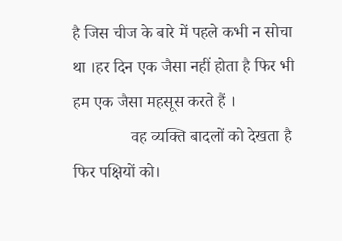है जिस चीज के बारे में पहले कभी न सोचा था ।हर दिन एक जैसा नहीं होता है फिर भी हम एक जैसा महसूस करते हैं ।
              वह व्यक्ति बादलों को देखता है फिर पक्षियों को।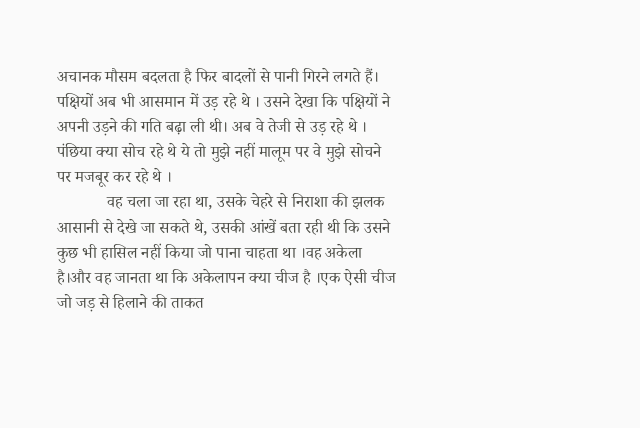अचानक मौसम बदलता है फिर बादलों से पानी गिरने लगते हैं। पक्षियों अब भी आसमान में उड़ रहे थे । उसने देखा कि पक्षियों ने अपनी उड़ने की गति बढ़ा ली थी। अब वे तेजी से उड़ रहे थे ।  पंछिया क्या सोच रहे थे ये तो मुझे नहीं मालूम पर वे मुझे सोचने पर मजबूर कर रहे थे ।
            वह चला जा रहा था, उसके चेहरे से निराशा की झलक आसानी से देखे जा सकते थे, उसकी आंखें बता रही थी कि उसने कुछ भी हासिल नहीं किया जो पाना चाहता था ।वह अकेला है।और वह जानता था कि अकेलापन क्या चीज है ।एक ऐसी चीज जो जड़ से हिलाने की ताकत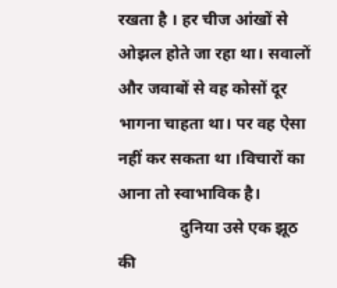रखता है । हर चीज आंखों से ओझल होते जा रहा था। सवालों और जवाबों से वह कोसों दूर भागना चाहता था। पर वह ऐसा नहीं कर सकता था ।विचारों का आना तो स्वाभाविक है।
               दुनिया उसे एक झूठ की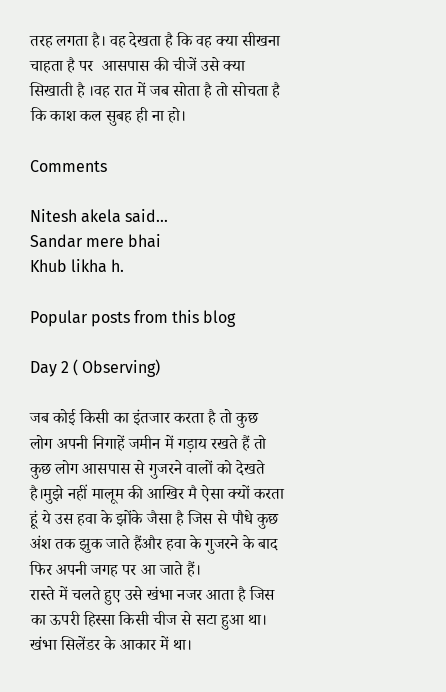तरह लगता है। वह देखता है कि वह क्या सीखना चाहता है पर  आसपास की चीजें उसे क्या सिखाती है ।वह रात में जब सोता है तो सोचता है कि काश कल सुबह ही ना हो।

Comments

Nitesh akela said…
Sandar mere bhai
Khub likha h.

Popular posts from this blog

Day 2 ( Observing)

जब कोई किसी का इंतजार करता है तो कुछ लोग अपनी निगाहें जमीन में गड़ाय रखते हैं तो कुछ लोग आसपास से गुजरने वालों को देखते है।मुझे नहीं मालूम की आखिर मै ऐसा क्यों करता हूं ये उस हवा के झोंके जैसा है जिस से पौधे कुछ अंश तक झुक जाते हैंऔर हवा के गुजरने के बाद फिर अपनी जगह पर आ जाते हैं।               रास्ते में चलते हुए उसे खंभा नजर आता है जिस का ऊपरी हिस्सा किसी चीज से सटा हुआ था। खंभा सिलेंडर के आकार में था।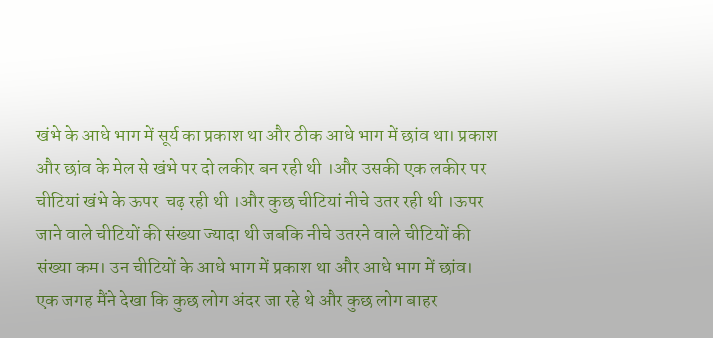खंभे के आधे भाग में सूर्य का प्रकाश था और ठीक आधे भाग में छांव था। प्रकाश और छांव के मेल से खंभे पर दो लकीर बन रही थी ।और उसकी एक लकीर पर चीटियां खंभे के ऊपर  चढ़ रही थी ।और कुछ चीटियां नीचे उतर रही थी ।ऊपर जाने वाले चीटियों की संख्या ज्यादा थी जबकि नीचे उतरने वाले चीटियों की संख्या कम। उन चीटियों के आधे भाग में प्रकाश था और आधे भाग में छांव।                     एक जगह मैंने देखा कि कुछ लोग अंदर जा रहे थे और कुछ लोग बाहर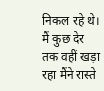निकल रहे थे। मैं कुछ देर तक वहीं खड़ा रहा मैंने रास्ते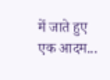में जाते हुए एक आदम...